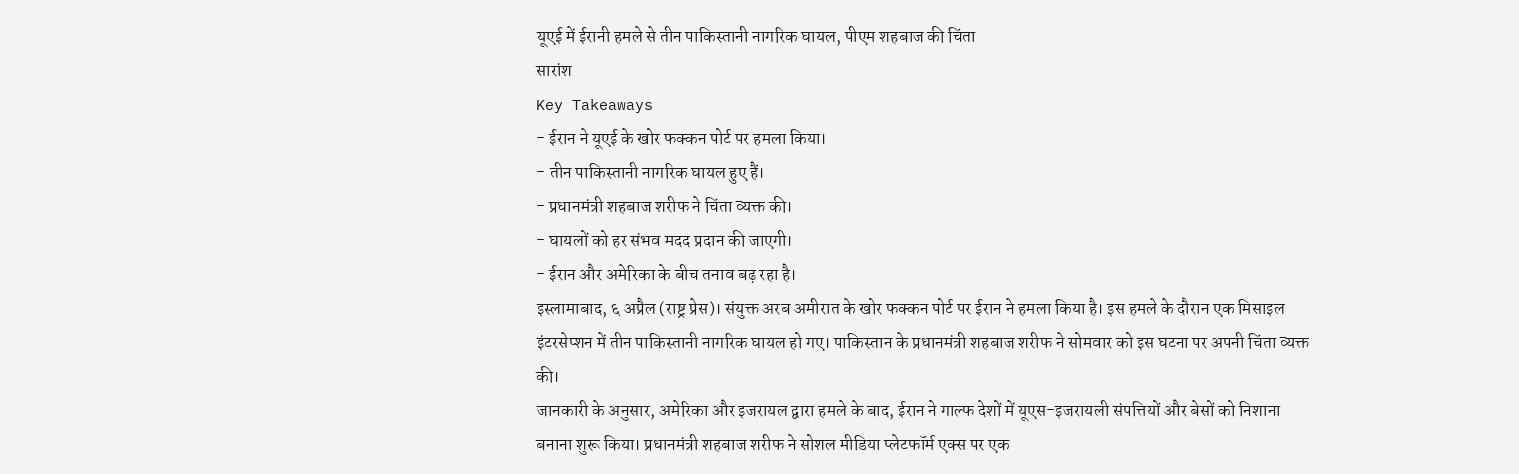यूएई में ईरानी हमले से तीन पाकिस्तानी नागरिक घायल, पीएम शहबाज की चिंता
सारांश
Key Takeaways
- ईरान ने यूएई के खोर फक्कन पोर्ट पर हमला किया।
- तीन पाकिस्तानी नागरिक घायल हुए हैं।
- प्रधानमंत्री शहबाज शरीफ ने चिंता व्यक्त की।
- घायलों को हर संभव मदद प्रदान की जाएगी।
- ईरान और अमेरिका के बीच तनाव बढ़ रहा है।
इस्लामाबाद, ६ अप्रैल (राष्ट्र प्रेस)। संयुक्त अरब अमीरात के खोर फक्कन पोर्ट पर ईरान ने हमला किया है। इस हमले के दौरान एक मिसाइल इंटरसेप्शन में तीन पाकिस्तानी नागरिक घायल हो गए। पाकिस्तान के प्रधानमंत्री शहबाज शरीफ ने सोमवार को इस घटना पर अपनी चिंता व्यक्त की।
जानकारी के अनुसार, अमेरिका और इजरायल द्वारा हमले के बाद, ईरान ने गाल्फ देशों में यूएस-इजरायली संपत्तियों और बेसों को निशाना बनाना शुरू किया। प्रधानमंत्री शहबाज शरीफ ने सोशल मीडिया प्लेटफॉर्म एक्स पर एक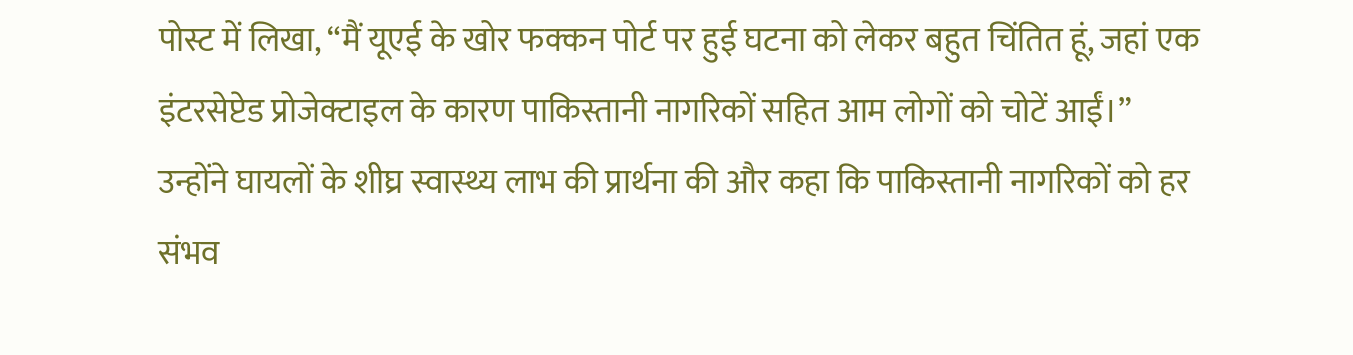पोस्ट में लिखा, “मैं यूएई के खोर फक्कन पोर्ट पर हुई घटना को लेकर बहुत चिंतित हूं, जहां एक इंटरसेप्टेड प्रोजेक्टाइल के कारण पाकिस्तानी नागरिकों सहित आम लोगों को चोटें आईं।”
उन्होंने घायलों के शीघ्र स्वास्थ्य लाभ की प्रार्थना की और कहा कि पाकिस्तानी नागरिकों को हर संभव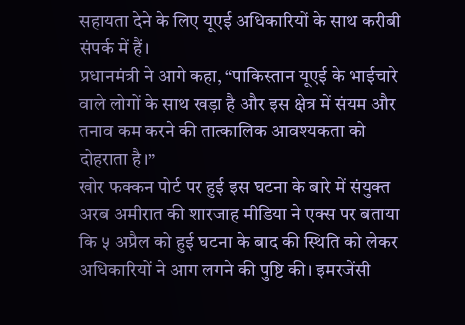सहायता देने के लिए यूएई अधिकारियों के साथ करीबी संपर्क में हैं।
प्रधानमंत्री ने आगे कहा, “पाकिस्तान यूएई के भाईचारे वाले लोगों के साथ खड़ा है और इस क्षेत्र में संयम और तनाव कम करने की तात्कालिक आवश्यकता को दोहराता है।”
खोर फक्कन पोर्ट पर हुई इस घटना के बारे में संयुक्त अरब अमीरात की शारजाह मीडिया ने एक्स पर बताया कि ५ अप्रैल को हुई घटना के बाद की स्थिति को लेकर अधिकारियों ने आग लगने की पुष्टि की। इमरजेंसी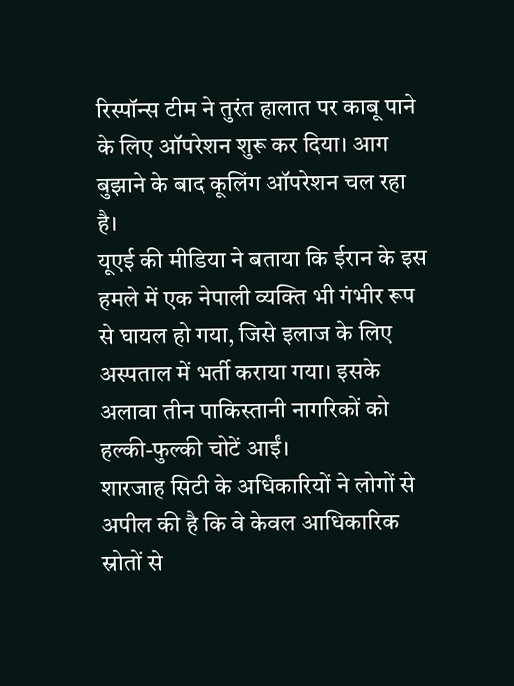रिस्पॉन्स टीम ने तुरंत हालात पर काबू पाने के लिए ऑपरेशन शुरू कर दिया। आग बुझाने के बाद कूलिंग ऑपरेशन चल रहा है।
यूएई की मीडिया ने बताया कि ईरान के इस हमले में एक नेपाली व्यक्ति भी गंभीर रूप से घायल हो गया, जिसे इलाज के लिए अस्पताल में भर्ती कराया गया। इसके अलावा तीन पाकिस्तानी नागरिकों को हल्की-फुल्की चोटें आईं।
शारजाह सिटी के अधिकारियों ने लोगों से अपील की है कि वे केवल आधिकारिक स्रोतों से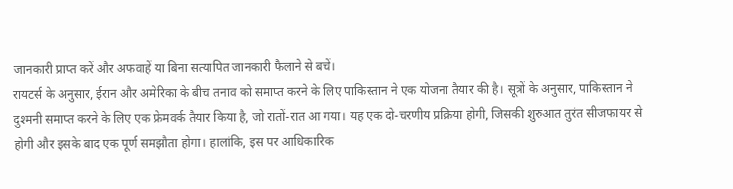जानकारी प्राप्त करें और अफवाहें या बिना सत्यापित जानकारी फैलाने से बचें।
रायटर्स के अनुसार, ईरान और अमेरिका के बीच तनाव को समाप्त करने के लिए पाकिस्तान ने एक योजना तैयार की है। सूत्रों के अनुसार, पाकिस्तान ने दुश्मनी समाप्त करने के लिए एक फ्रेमवर्क तैयार किया है, जो रातों-रात आ गया। यह एक दो-चरणीय प्रक्रिया होगी, जिसकी शुरुआत तुरंत सीजफायर से होगी और इसके बाद एक पूर्ण समझौता होगा। हालांकि, इस पर आधिकारिक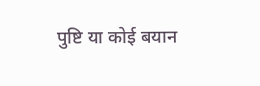पुष्टि या कोई बयान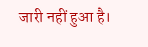जारी नहीं हुआ है।